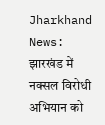Jharkhand News: झारखंड में नक्सल विरोधी अभियान को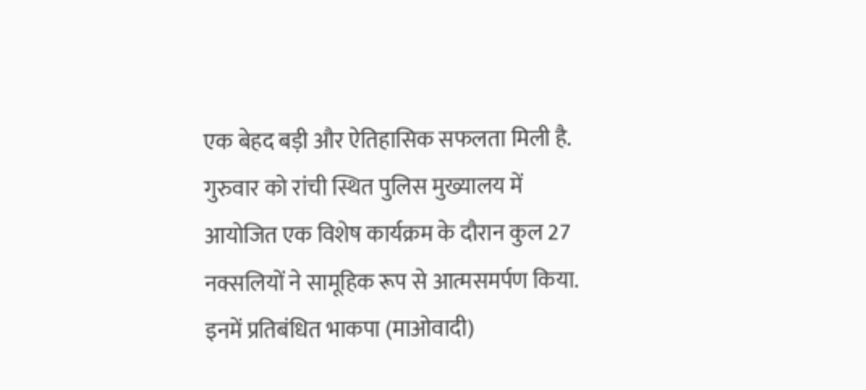एक बेहद बड़ी और ऐतिहासिक सफलता मिली है. गुरुवार को रांची स्थित पुलिस मुख्यालय में आयोजित एक विशेष कार्यक्रम के दौरान कुल 27 नक्सलियों ने सामूहिक रूप से आत्मसमर्पण किया. इनमें प्रतिबंधित भाकपा (माओवादी)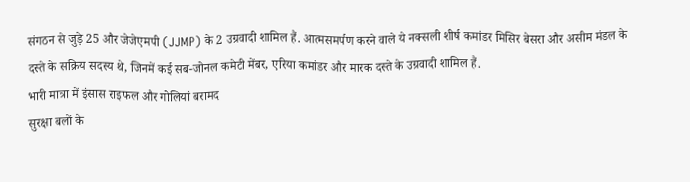संगठन से जुड़े 25 और जेजेएमपी (JJMP) के 2 उग्रवादी शामिल हैं. आत्मसमर्पण करने वाले ये नक्सली शीर्ष कमांडर मिसिर बेसरा और असीम मंडल के दस्ते के सक्रिय सदस्य थे, जिनमें कई सब-जोनल कमेटी मेंबर, एरिया कमांडर और मारक दस्ते के उग्रवादी शामिल हैं.
भारी मात्रा में इंसास राइफल और गोलियां बरामद
सुरक्षा बलों के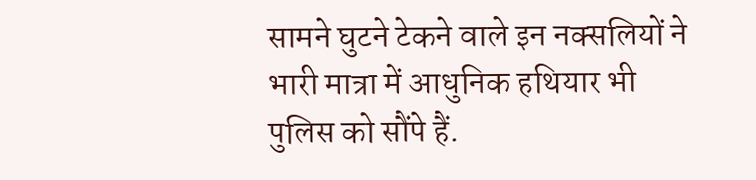सामने घुटने टेकने वाले इन नक्सलियों ने भारी मात्रा में आधुनिक हथियार भी पुलिस को सौंपे हैं.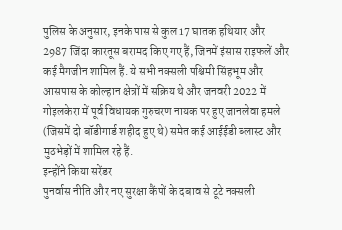पुलिस के अनुसार, इनके पास से कुल 17 घातक हथियार और 2987 जिंदा कारतूस बरामद किए गए हैं, जिनमें इंसास राइफलें और कई मैगजीन शामिल हैं. ये सभी नक्सली पश्चिमी सिंहभूम और आसपास के कोल्हान क्षेत्रों में सक्रिय थे और जनवरी 2022 में गोइलकेरा में पूर्व विधायक गुरुचरण नायक पर हुए जानलेवा हमले (जिसमें दो बॉडीगार्ड शहीद हुए थे) समेत कई आईईडी ब्लास्ट और मुठभेड़ों में शामिल रहे हैं.
इन्होंने किया सरेंडर
पुनर्वास नीति और नए सुरक्षा कैंपों के दबाव से टूटे नक्सली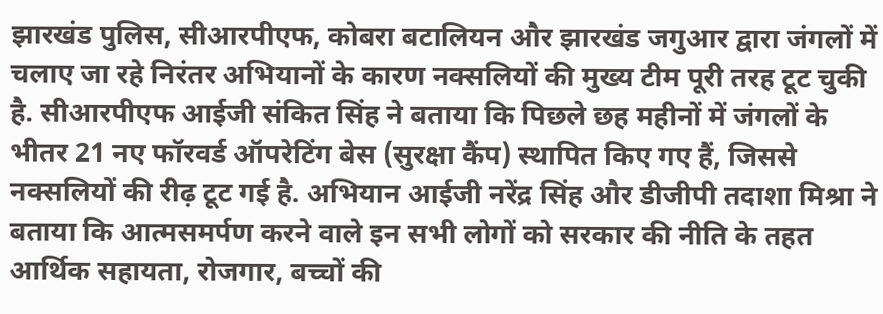झारखंड पुलिस, सीआरपीएफ, कोबरा बटालियन और झारखंड जगुआर द्वारा जंगलों में चलाए जा रहे निरंतर अभियानों के कारण नक्सलियों की मुख्य टीम पूरी तरह टूट चुकी है. सीआरपीएफ आईजी संकित सिंह ने बताया कि पिछले छह महीनों में जंगलों के भीतर 21 नए फॉरवर्ड ऑपरेटिंग बेस (सुरक्षा कैंप) स्थापित किए गए हैं, जिससे नक्सलियों की रीढ़ टूट गई है. अभियान आईजी नरेंद्र सिंह और डीजीपी तदाशा मिश्रा ने बताया कि आत्मसमर्पण करने वाले इन सभी लोगों को सरकार की नीति के तहत आर्थिक सहायता, रोजगार, बच्चों की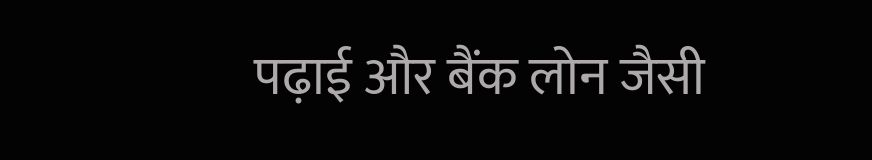पढ़ाई और बैंक लोन जैसी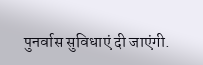पुनर्वास सुविधाएं दी जाएंगी.